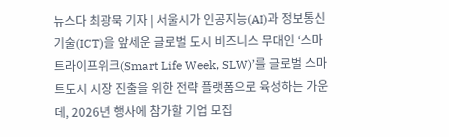뉴스다 최광묵 기자 | 서울시가 인공지능(AI)과 정보통신기술(ICT)을 앞세운 글로벌 도시 비즈니스 무대인 ‘스마트라이프위크(Smart Life Week, SLW)’를 글로벌 스마트도시 시장 진출을 위한 전략 플랫폼으로 육성하는 가운데, 2026년 행사에 참가할 기업 모집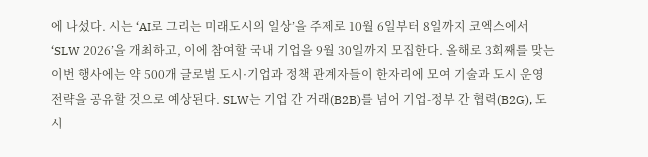에 나섰다. 시는 ‘AI로 그리는 미래도시의 일상’을 주제로 10월 6일부터 8일까지 코엑스에서 ‘SLW 2026’을 개최하고, 이에 참여할 국내 기업을 9월 30일까지 모집한다. 올해로 3회째를 맞는 이번 행사에는 약 500개 글로벌 도시·기업과 정책 관계자들이 한자리에 모여 기술과 도시 운영 전략을 공유할 것으로 예상된다. SLW는 기업 간 거래(B2B)를 넘어 기업-정부 간 협력(B2G), 도시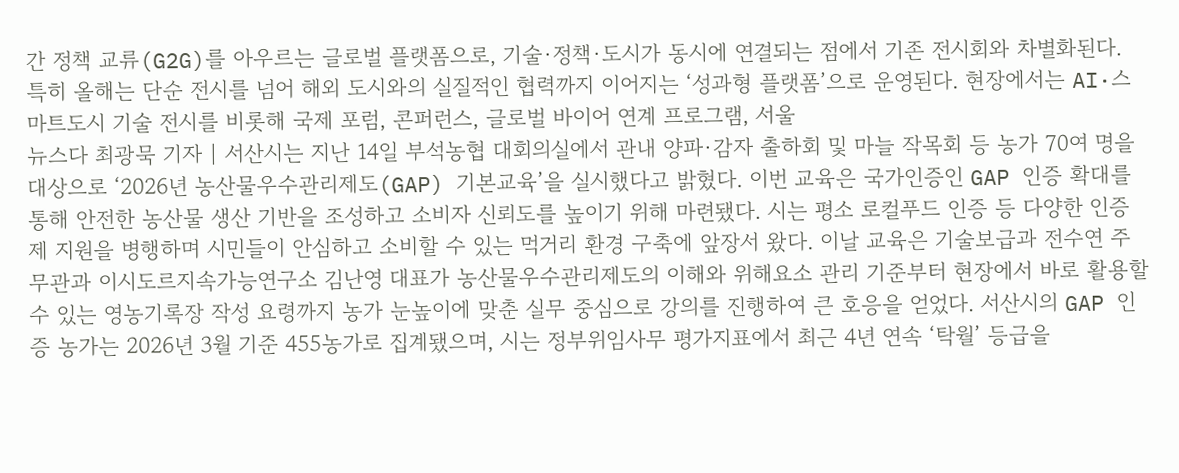간 정책 교류(G2G)를 아우르는 글로벌 플랫폼으로, 기술·정책·도시가 동시에 연결되는 점에서 기존 전시회와 차별화된다. 특히 올해는 단순 전시를 넘어 해외 도시와의 실질적인 협력까지 이어지는 ‘성과형 플랫폼’으로 운영된다. 현장에서는 AI·스마트도시 기술 전시를 비롯해 국제 포럼, 콘퍼런스, 글로벌 바이어 연계 프로그램, 서울
뉴스다 최광묵 기자 | 서산시는 지난 14일 부석농협 대회의실에서 관내 양파·감자 출하회 및 마늘 작목회 등 농가 70여 명을 대상으로 ‘2026년 농산물우수관리제도(GAP) 기본교육’을 실시했다고 밝혔다. 이번 교육은 국가인증인 GAP 인증 확대를 통해 안전한 농산물 생산 기반을 조성하고 소비자 신뢰도를 높이기 위해 마련됐다. 시는 평소 로컬푸드 인증 등 다양한 인증제 지원을 병행하며 시민들이 안심하고 소비할 수 있는 먹거리 환경 구축에 앞장서 왔다. 이날 교육은 기술보급과 전수연 주무관과 이시도르지속가능연구소 김난영 대표가 농산물우수관리제도의 이해와 위해요소 관리 기준부터 현장에서 바로 활용할 수 있는 영농기록장 작성 요령까지 농가 눈높이에 맞춘 실무 중심으로 강의를 진행하여 큰 호응을 얻었다. 서산시의 GAP 인증 농가는 2026년 3월 기준 455농가로 집계됐으며, 시는 정부위임사무 평가지표에서 최근 4년 연속 ‘탁월’ 등급을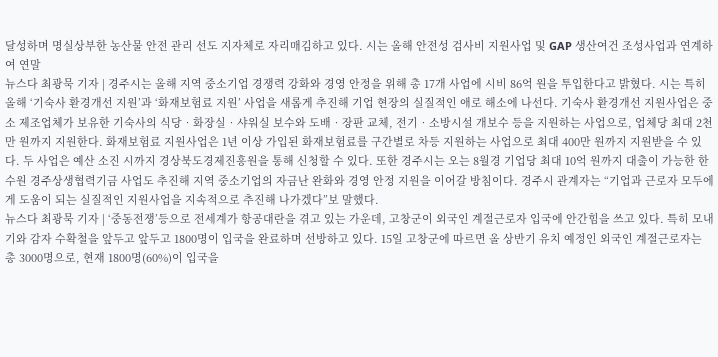달성하며 명실상부한 농산물 안전 관리 선도 지자체로 자리매김하고 있다. 시는 올해 안전성 검사비 지원사업 및 GAP 생산여건 조성사업과 연계하여 연말
뉴스다 최광묵 기자 | 경주시는 올해 지역 중소기업 경쟁력 강화와 경영 안정을 위해 총 17개 사업에 시비 86억 원을 투입한다고 밝혔다. 시는 특히 올해 ‘기숙사 환경개선 지원’과 ‘화재보험료 지원’ 사업을 새롭게 추진해 기업 현장의 실질적인 애로 해소에 나선다. 기숙사 환경개선 지원사업은 중소 제조업체가 보유한 기숙사의 식당‧화장실‧샤워실 보수와 도배‧장판 교체, 전기‧소방시설 개보수 등을 지원하는 사업으로, 업체당 최대 2천만 원까지 지원한다. 화재보험료 지원사업은 1년 이상 가입된 화재보험료를 구간별로 차등 지원하는 사업으로 최대 400만 원까지 지원받을 수 있다. 두 사업은 예산 소진 시까지 경상북도경제진흥원을 통해 신청할 수 있다. 또한 경주시는 오는 8월경 기업당 최대 10억 원까지 대출이 가능한 한수원 경주상생협력기금 사업도 추진해 지역 중소기업의 자금난 완화와 경영 안정 지원을 이어갈 방침이다. 경주시 관계자는 “기업과 근로자 모두에게 도움이 되는 실질적인 지원사업을 지속적으로 추진해 나가겠다”보 말했다.
뉴스다 최광묵 기자 | ‘중동전쟁’등으로 전세계가 항공대란을 겪고 있는 가운데, 고창군이 외국인 계절근로자 입국에 안간힘을 쓰고 있다. 특히 모내기와 감자 수확철을 앞두고 앞두고 1800명이 입국을 완료하며 선방하고 있다. 15일 고창군에 따르면 올 상반기 유치 예정인 외국인 계절근로자는 총 3000명으로, 현재 1800명(60%)이 입국을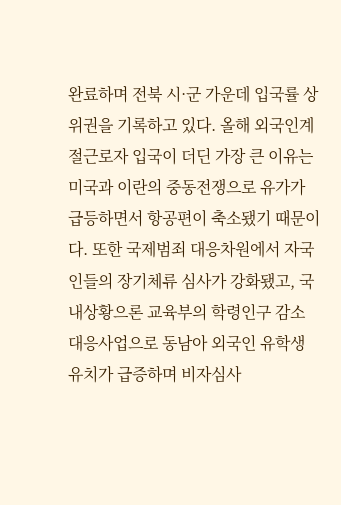완료하며 전북 시·군 가운데 입국률 상위권을 기록하고 있다. 올해 외국인계절근로자 입국이 더딘 가장 큰 이유는 미국과 이란의 중동전쟁으로 유가가 급등하면서 항공편이 축소됐기 때문이다. 또한 국제범죄 대응차원에서 자국인들의 장기체류 심사가 강화됐고, 국내상황으론 교육부의 학령인구 감소 대응사업으로 동남아 외국인 유학생 유치가 급증하며 비자심사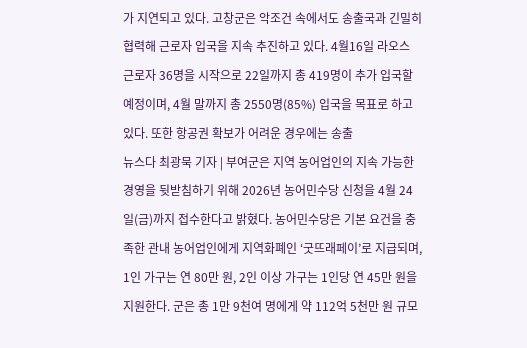가 지연되고 있다. 고창군은 악조건 속에서도 송출국과 긴밀히 협력해 근로자 입국을 지속 추진하고 있다. 4월16일 라오스 근로자 36명을 시작으로 22일까지 총 419명이 추가 입국할 예정이며, 4월 말까지 총 2550명(85%) 입국을 목표로 하고 있다. 또한 항공권 확보가 어려운 경우에는 송출
뉴스다 최광묵 기자 | 부여군은 지역 농어업인의 지속 가능한 경영을 뒷받침하기 위해 2026년 농어민수당 신청을 4월 24일(금)까지 접수한다고 밝혔다. 농어민수당은 기본 요건을 충족한 관내 농어업인에게 지역화폐인 ‘굿뜨래페이’로 지급되며, 1인 가구는 연 80만 원, 2인 이상 가구는 1인당 연 45만 원을 지원한다. 군은 총 1만 9천여 명에게 약 112억 5천만 원 규모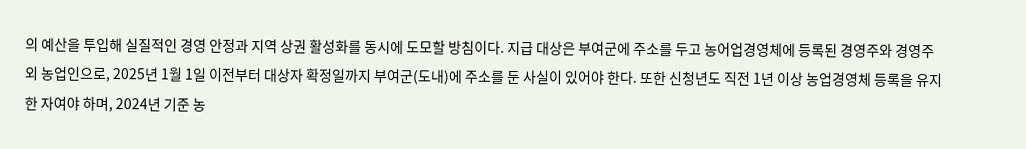의 예산을 투입해 실질적인 경영 안정과 지역 상권 활성화를 동시에 도모할 방침이다. 지급 대상은 부여군에 주소를 두고 농어업경영체에 등록된 경영주와 경영주 외 농업인으로, 2025년 1월 1일 이전부터 대상자 확정일까지 부여군(도내)에 주소를 둔 사실이 있어야 한다. 또한 신청년도 직전 1년 이상 농업경영체 등록을 유지한 자여야 하며, 2024년 기준 농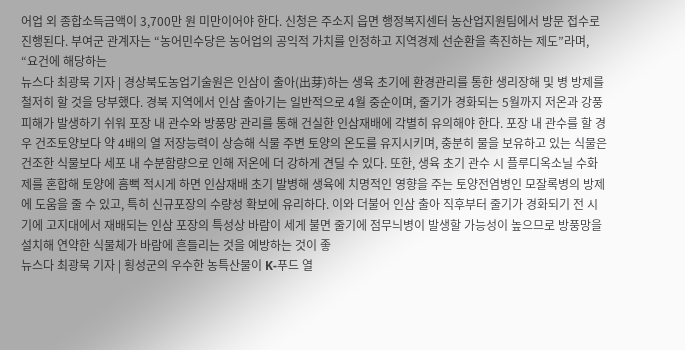어업 외 종합소득금액이 3,700만 원 미만이어야 한다. 신청은 주소지 읍면 행정복지센터 농산업지원팀에서 방문 접수로 진행된다. 부여군 관계자는 “농어민수당은 농어업의 공익적 가치를 인정하고 지역경제 선순환을 촉진하는 제도”라며, “요건에 해당하는
뉴스다 최광묵 기자 | 경상북도농업기술원은 인삼이 출아(出芽)하는 생육 초기에 환경관리를 통한 생리장해 및 병 방제를 철저히 할 것을 당부했다. 경북 지역에서 인삼 출아기는 일반적으로 4월 중순이며, 줄기가 경화되는 5월까지 저온과 강풍 피해가 발생하기 쉬워 포장 내 관수와 방풍망 관리를 통해 건실한 인삼재배에 각별히 유의해야 한다. 포장 내 관수를 할 경우 건조토양보다 약 4배의 열 저장능력이 상승해 식물 주변 토양의 온도를 유지시키며, 충분히 물을 보유하고 있는 식물은 건조한 식물보다 세포 내 수분함량으로 인해 저온에 더 강하게 견딜 수 있다. 또한, 생육 초기 관수 시 플루디옥소닐 수화제를 혼합해 토양에 흠뻑 적시게 하면 인삼재배 초기 발병해 생육에 치명적인 영향을 주는 토양전염병인 모잘록병의 방제에 도움을 줄 수 있고, 특히 신규포장의 수량성 확보에 유리하다. 이와 더불어 인삼 출아 직후부터 줄기가 경화되기 전 시기에 고지대에서 재배되는 인삼 포장의 특성상 바람이 세게 불면 줄기에 점무늬병이 발생할 가능성이 높으므로 방풍망을 설치해 연약한 식물체가 바람에 흔들리는 것을 예방하는 것이 좋
뉴스다 최광묵 기자 | 횡성군의 우수한 농특산물이 K-푸드 열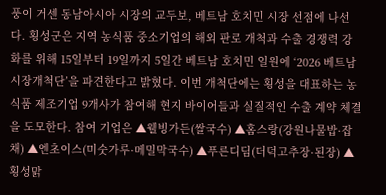풍이 거센 동남아시아 시장의 교두보, 베트남 호치민 시장 선점에 나선다. 횡성군은 지역 농식품 중소기업의 해외 판로 개척과 수출 경쟁력 강화를 위해 15일부터 19일까지 5일간 베트남 호치민 일원에 ‘2026 베트남 시장개척단’을 파견한다고 밝혔다. 이번 개척단에는 횡성을 대표하는 농식품 제조기업 9개사가 참여해 현지 바이어들과 실질적인 수출 계약 체결을 도모한다. 참여 기업은 ▲웰빙가든(쌀국수) ▲홈스랑(강원나물밥·잡채) ▲엔초이스(미숫가루·메밀막국수) ▲푸른디딤(더덕고추장·된장) ▲횡성맑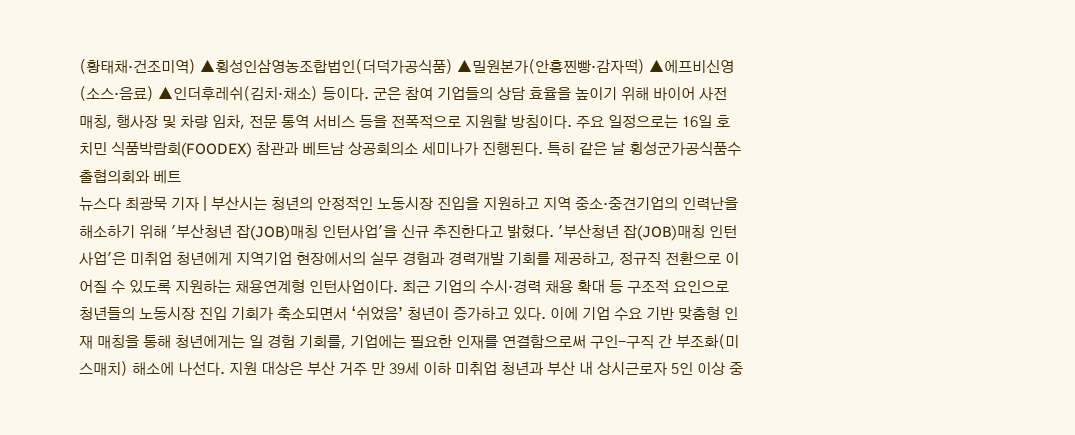(황태채·건조미역) ▲횡성인삼영농조합법인(더덕가공식품) ▲밀원본가(안흥찐빵·감자떡) ▲에프비신영(소스·음료) ▲인더후레쉬(김치·채소) 등이다. 군은 참여 기업들의 상담 효율을 높이기 위해 바이어 사전 매칭, 행사장 및 차량 임차, 전문 통역 서비스 등을 전폭적으로 지원할 방침이다. 주요 일정으로는 16일 호치민 식품박람회(FOODEX) 참관과 베트남 상공회의소 세미나가 진행된다. 특히 같은 날 횡성군가공식품수출협의회와 베트
뉴스다 최광묵 기자 | 부산시는 청년의 안정적인 노동시장 진입을 지원하고 지역 중소‧중견기업의 인력난을 해소하기 위해 '부산청년 잡(JOB)매칭 인턴사업'을 신규 추진한다고 밝혔다. '부산청년 잡(JOB)매칭 인턴사업'은 미취업 청년에게 지역기업 현장에서의 실무 경험과 경력개발 기회를 제공하고, 정규직 전환으로 이어질 수 있도록 지원하는 채용연계형 인턴사업이다. 최근 기업의 수시‧경력 채용 확대 등 구조적 요인으로 청년들의 노동시장 진입 기회가 축소되면서 ‘쉬었음’ 청년이 증가하고 있다. 이에 기업 수요 기반 맞춤형 인재 매칭을 통해 청년에게는 일 경험 기회를, 기업에는 필요한 인재를 연결함으로써 구인-구직 간 부조화(미스매치) 해소에 나선다. 지원 대상은 부산 거주 만 39세 이하 미취업 청년과 부산 내 상시근로자 5인 이상 중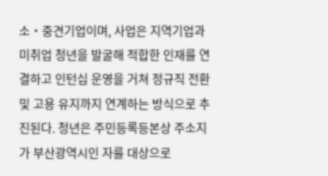소‧중견기업이며, 사업은 지역기업과 미취업 청년을 발굴해 적합한 인재를 연결하고 인턴십 운영을 거쳐 정규직 전환 및 고용 유지까지 연계하는 방식으로 추진된다. 청년은 주민등록등본상 주소지가 부산광역시인 자를 대상으로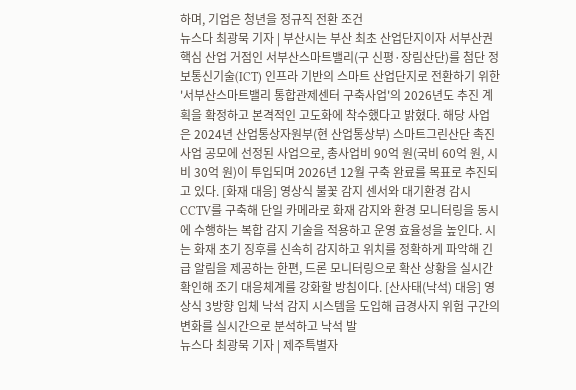하며, 기업은 청년을 정규직 전환 조건
뉴스다 최광묵 기자 | 부산시는 부산 최초 산업단지이자 서부산권 핵심 산업 거점인 서부산스마트밸리(구 신평·장림산단)를 첨단 정보통신기술(ICT) 인프라 기반의 스마트 산업단지로 전환하기 위한 '서부산스마트밸리 통합관제센터 구축사업'의 2026년도 추진 계획을 확정하고 본격적인 고도화에 착수했다고 밝혔다. 해당 사업은 2024년 산업통상자원부(현 산업통상부) 스마트그린산단 촉진사업 공모에 선정된 사업으로, 총사업비 90억 원(국비 60억 원, 시비 30억 원)이 투입되며 2026년 12월 구축 완료를 목표로 추진되고 있다. [화재 대응] 영상식 불꽃 감지 센서와 대기환경 감시 CCTV를 구축해 단일 카메라로 화재 감지와 환경 모니터링을 동시에 수행하는 복합 감지 기술을 적용하고 운영 효율성을 높인다. 시는 화재 초기 징후를 신속히 감지하고 위치를 정확하게 파악해 긴급 알림을 제공하는 한편, 드론 모니터링으로 확산 상황을 실시간 확인해 조기 대응체계를 강화할 방침이다. [산사태(낙석) 대응] 영상식 3방향 입체 낙석 감지 시스템을 도입해 급경사지 위험 구간의 변화를 실시간으로 분석하고 낙석 발
뉴스다 최광묵 기자 | 제주특별자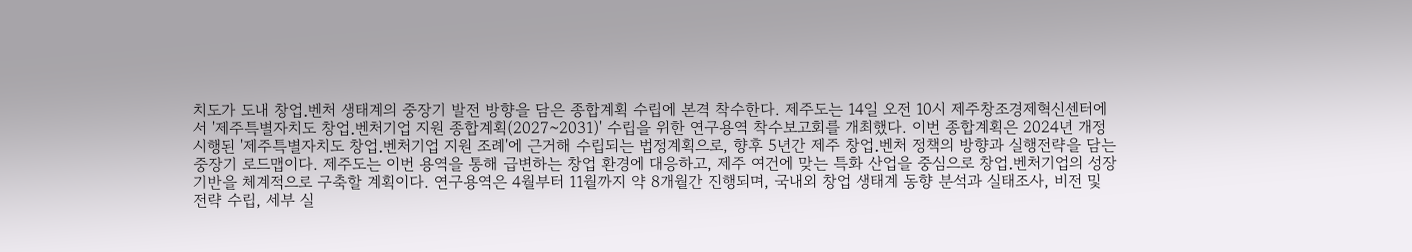치도가 도내 창업․벤처 생태계의 중장기 발전 방향을 담은 종합계획 수립에 본격 착수한다. 제주도는 14일 오전 10시 제주창조경제혁신센터에서 '제주특별자치도 창업․벤처기업 지원 종합계획(2027~2031)' 수립을 위한 연구용역 착수보고회를 개최했다. 이번 종합계획은 2024년 개정 시행된 '제주특별자치도 창업․벤처기업 지원 조례'에 근거해 수립되는 법정계획으로, 향후 5년간 제주 창업․벤처 정책의 방향과 실행전략을 담는 중장기 로드맵이다. 제주도는 이번 용역을 통해 급변하는 창업 환경에 대응하고, 제주 여건에 맞는 특화 산업을 중심으로 창업․벤처기업의 성장 기반을 체계적으로 구축할 계획이다. 연구용역은 4월부터 11월까지 약 8개월간 진행되며, 국내외 창업 생태계 동향 분석과 실태조사, 비전 및 전략 수립, 세부 실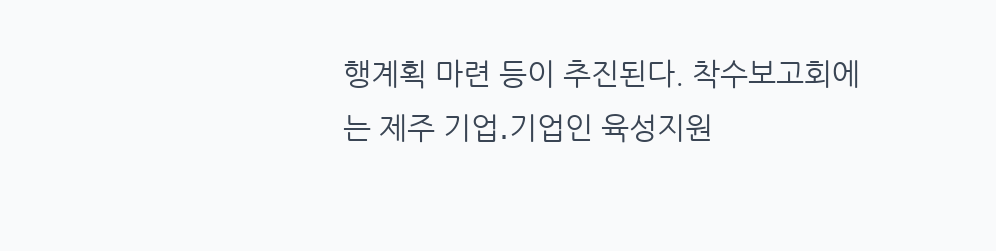행계획 마련 등이 추진된다. 착수보고회에는 제주 기업․기업인 육성지원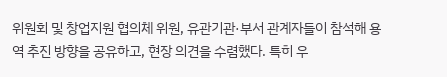위원회 및 창업지원 협의체 위원, 유관기관·부서 관계자들이 참석해 용역 추진 방향을 공유하고, 현장 의견을 수렴했다. 특히 우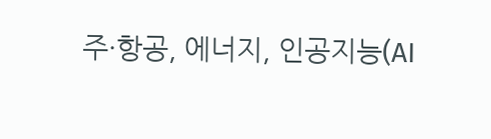주·항공, 에너지, 인공지능(AI